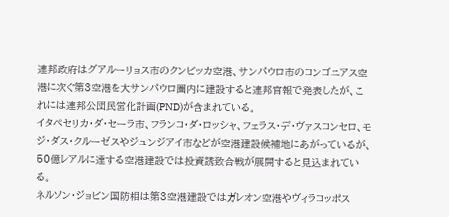連邦政府はグアルーリョス市のクンビッカ空港、サンパウロ市のコンゴニアス空港に次ぐ第3空港を大サンパウロ圏内に建設すると連邦官報で発表したが、これには連邦公団民営化計画(PND)が含まれている。
イタペセリカ・ダ・セーラ市、フランコ・ダ・ロッシャ、フェラス・デ・ヴァスコンセロ、モジ・ダス・クルーゼスやジュンジアイ市などが空港建設候補地にあがっているが、50億レアルに達する空港建設では投資誘致合戦が展開すると見込まれている。
ネルソン・ジョビン国防相は第3空港建設ではガレオン空港やヴィラコッポス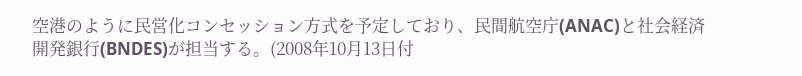空港のように民営化コンセッション方式を予定しており、民間航空庁(ANAC)と社会経済開発銀行(BNDES)が担当する。(2008年10月13日付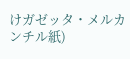けガゼッタ・メルカンチル紙)